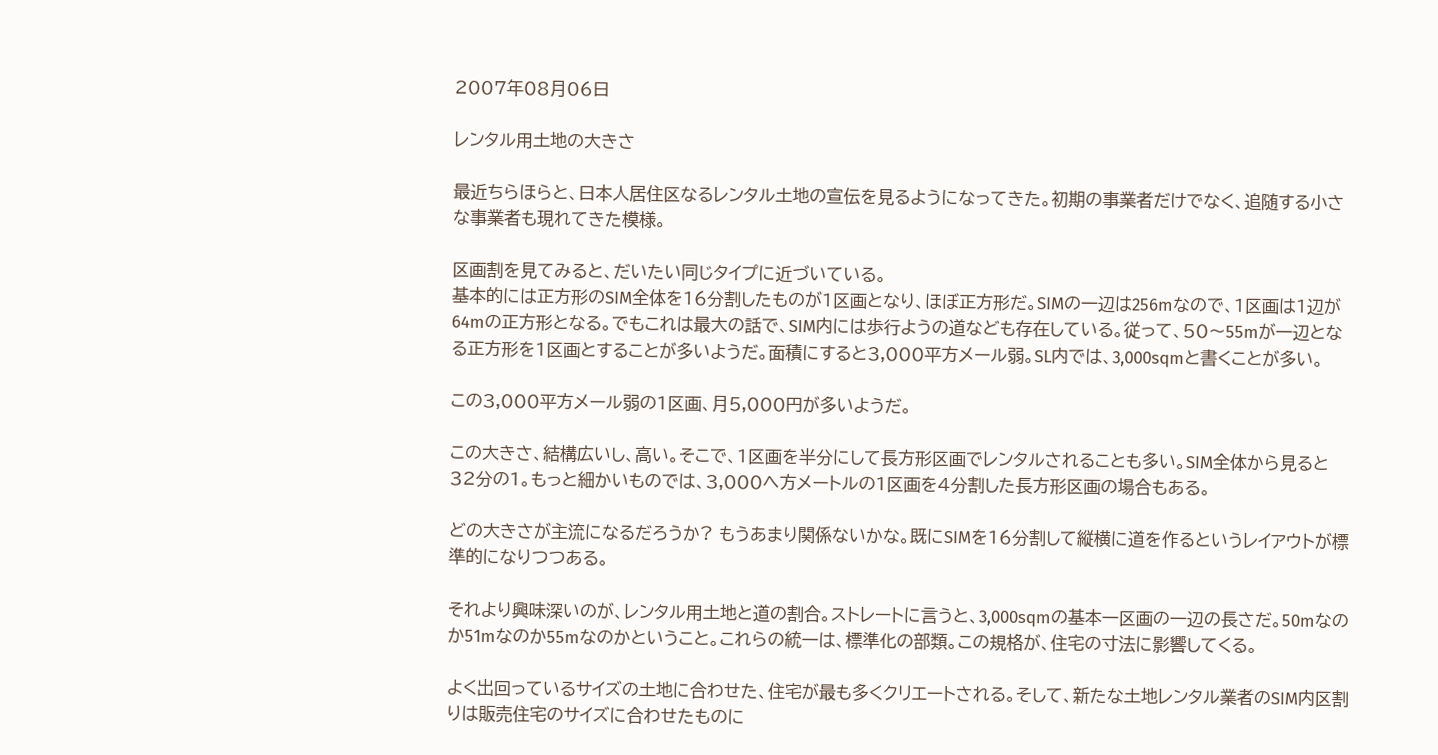2007年08月06日

レンタル用土地の大きさ

最近ちらほらと、日本人居住区なるレンタル土地の宣伝を見るようになってきた。初期の事業者だけでなく、追随する小さな事業者も現れてきた模様。

区画割を見てみると、だいたい同じタイプに近づいている。
基本的には正方形のSIM全体を16分割したものが1区画となり、ほぼ正方形だ。SIMの一辺は256mなので、1区画は1辺が64mの正方形となる。でもこれは最大の話で、SIM内には歩行ようの道なども存在している。従って、50〜55mが一辺となる正方形を1区画とすることが多いようだ。面積にすると3,000平方メール弱。SL内では、3,000sqmと書くことが多い。

この3,000平方メール弱の1区画、月5,000円が多いようだ。

この大きさ、結構広いし、高い。そこで、1区画を半分にして長方形区画でレンタルされることも多い。SIM全体から見ると 32分の1。もっと細かいものでは、3,000へ方メートルの1区画を4分割した長方形区画の場合もある。

どの大きさが主流になるだろうか? もうあまり関係ないかな。既にSIMを16分割して縦横に道を作るというレイアウトが標準的になりつつある。

それより興味深いのが、レンタル用土地と道の割合。ストレートに言うと、3,000sqmの基本一区画の一辺の長さだ。50mなのか51mなのか55mなのかということ。これらの統一は、標準化の部類。この規格が、住宅の寸法に影響してくる。

よく出回っているサイズの土地に合わせた、住宅が最も多くクリエートされる。そして、新たな土地レンタル業者のSIM内区割りは販売住宅のサイズに合わせたものに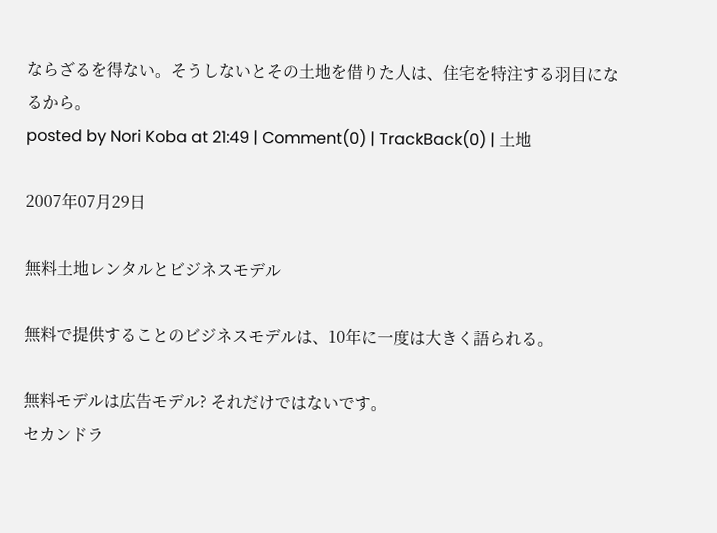ならざるを得ない。そうしないとその土地を借りた人は、住宅を特注する羽目になるから。
posted by Nori Koba at 21:49 | Comment(0) | TrackBack(0) | 土地

2007年07月29日

無料土地レンタルとビジネスモデル

無料で提供することのビジネスモデルは、10年に一度は大きく語られる。

無料モデルは広告モデル? それだけではないです。
セカンドラ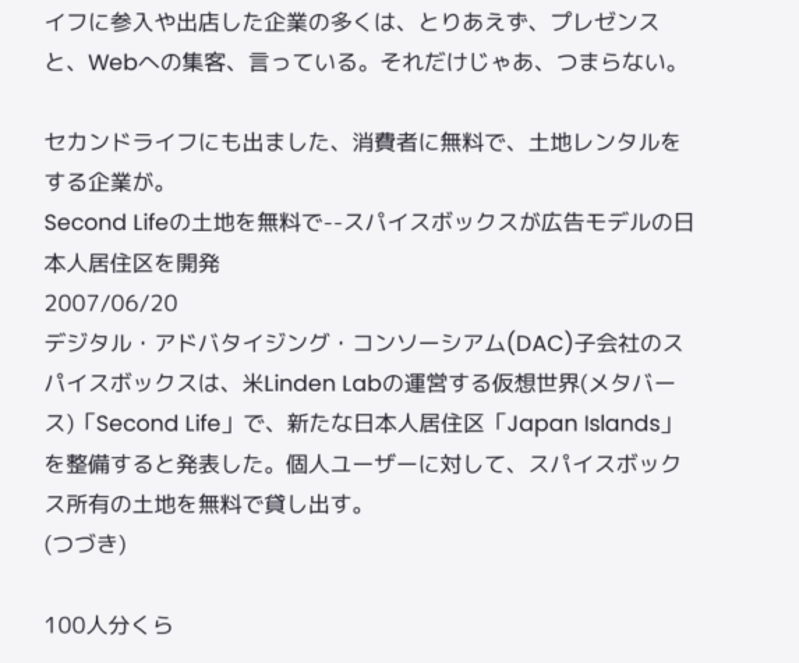イフに参入や出店した企業の多くは、とりあえず、プレゼンスと、Webへの集客、言っている。それだけじゃあ、つまらない。

セカンドライフにも出ました、消費者に無料で、土地レンタルをする企業が。
Second Lifeの土地を無料で--スパイスボックスが広告モデルの日本人居住区を開発
2007/06/20
デジタル・アドバタイジング・コンソーシアム(DAC)子会社のスパイスボックスは、米Linden Labの運営する仮想世界(メタバース)「Second Life」で、新たな日本人居住区「Japan Islands」を整備すると発表した。個人ユーザーに対して、スパイスボックス所有の土地を無料で貸し出す。
(つづき)

100人分くら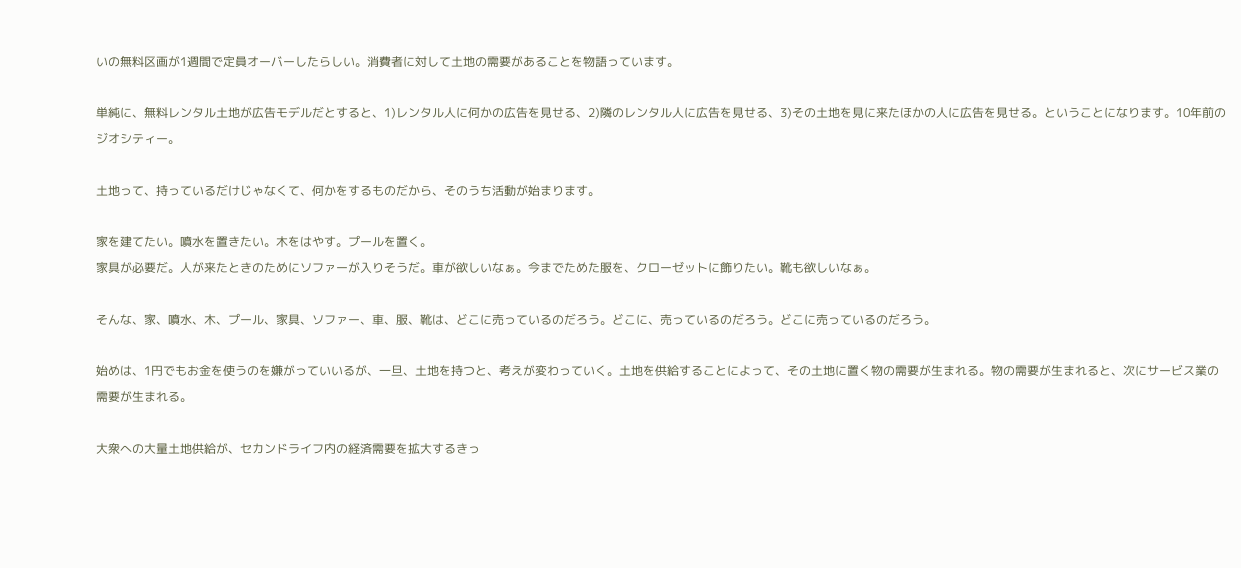いの無料区画が1週間で定員オーバーしたらしい。消費者に対して土地の需要があることを物語っています。

単純に、無料レンタル土地が広告モデルだとすると、1)レンタル人に何かの広告を見せる、2)隣のレンタル人に広告を見せる、3)その土地を見に来たほかの人に広告を見せる。ということになります。10年前のジオシティー。

土地って、持っているだけじゃなくて、何かをするものだから、そのうち活動が始まります。

家を建てたい。噴水を置きたい。木をはやす。プールを置く。
家具が必要だ。人が来たときのためにソファーが入りそうだ。車が欲しいなぁ。今までためた服を、クローゼットに飾りたい。靴も欲しいなぁ。

そんな、家、噴水、木、プール、家具、ソファー、車、服、靴は、どこに売っているのだろう。どこに、売っているのだろう。どこに売っているのだろう。

始めは、1円でもお金を使うのを嫌がっていいるが、一旦、土地を持つと、考えが変わっていく。土地を供給することによって、その土地に置く物の需要が生まれる。物の需要が生まれると、次にサービス業の需要が生まれる。

大衆への大量土地供給が、セカンドライフ内の経済需要を拡大するきっ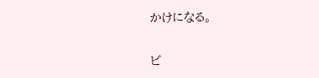かけになる。


ビ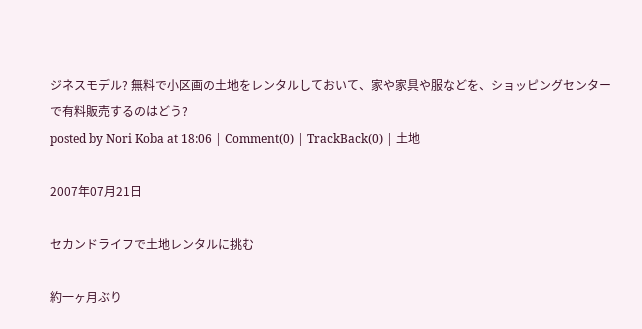ジネスモデル? 無料で小区画の土地をレンタルしておいて、家や家具や服などを、ショッピングセンターで有料販売するのはどう?
posted by Nori Koba at 18:06 | Comment(0) | TrackBack(0) | 土地

2007年07月21日

セカンドライフで土地レンタルに挑む

約一ヶ月ぶり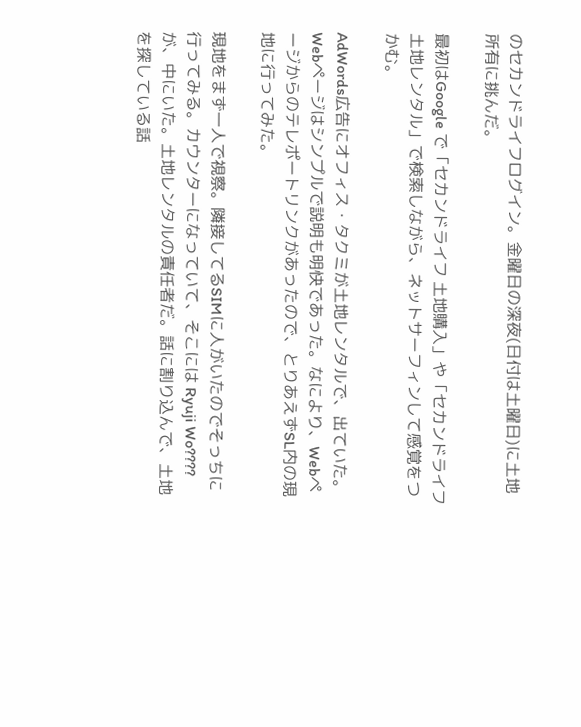のセカンドライフログイン。金曜日の深夜(日付は土曜日)に土地所有に挑んだ。

最初はGoogle で「セカンドライフ 土地購入」や「セカンドライフ 土地レンタル」で検索しながら、ネットサーフィンして感覚をつかむ。

AdWords広告にオフィス・タクミが土地レンタルで、出ていた。Webページはシンプルで説明も明快であった。なにより、Webページからのテレポートリンクがあったので、とりあえずSL内の現地に行ってみた。

現地をまず一人で視察。隣接してるSIMに人がいたのでそっちに行ってみる。カウンターになっていて、そこには Ryuji Wo????が、中にいた。土地レンタルの責任者だ。話に割り込んで、土地を探している話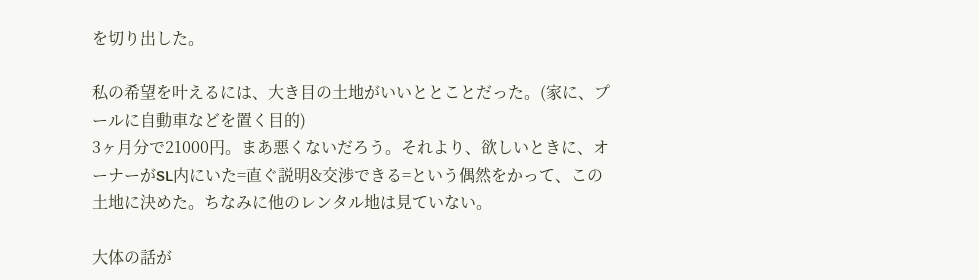を切り出した。

私の希望を叶えるには、大き目の土地がいいととことだった。(家に、プールに自動車などを置く目的)
3ヶ月分で21000円。まあ悪くないだろう。それより、欲しいときに、オーナーがSL内にいた=直ぐ説明&交渉できる=という偶然をかって、この土地に決めた。ちなみに他のレンタル地は見ていない。

大体の話が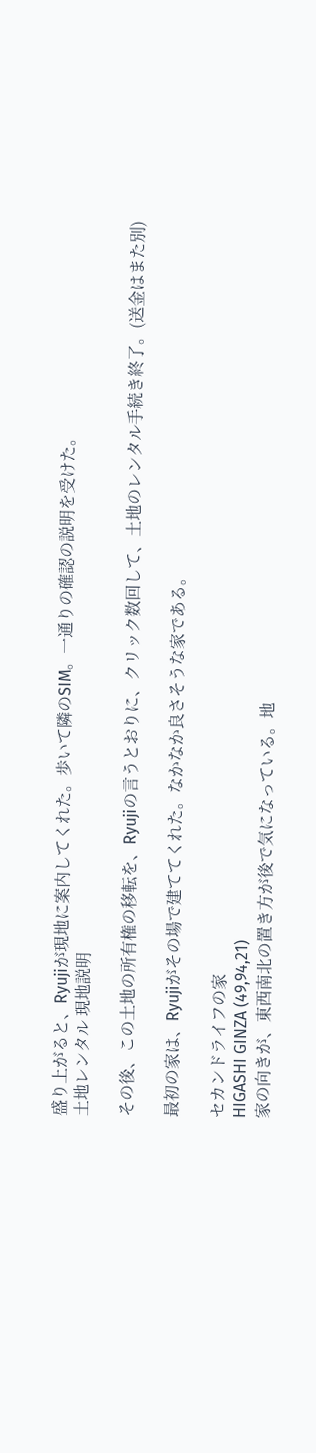盛り上がると、Ryujiが現地に案内してくれた。歩いて隣のSIM。一通りの確認の説明を受けた。
土地レンタル 現地説明

その後、この土地の所有権の移転を、Ryujiの言うとおりに、クリック数回して、土地のレンタル手続き終了。(送金はまた別)

最初の家は、Ryujiがその場で建ててくれた。なかなか良さそうな家である。

セカンドライフの家
HIGASHI GINZA (49,94,21)
家の向きが、東西南北の置き方が後で気になっている。地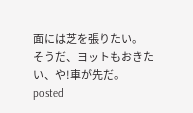面には芝を張りたい。
そうだ、ヨットもおきたい、や!車が先だ。
posted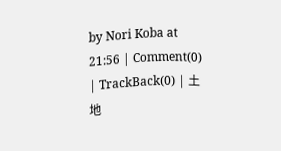by Nori Koba at 21:56 | Comment(0) | TrackBack(0) | 土地